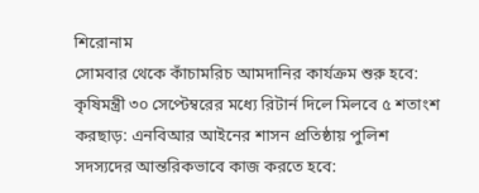শিরোনাম
সোমবার থেকে কাঁচামরিচ আমদানির কার্যক্রম শুরু হবে: কৃষিমন্ত্রী ৩০ সেপ্টেম্বরের মধ্যে রিটার্ন দিলে মিলবে ৫ শতাংশ করছাড়: এনবিআর আইনের শাসন প্রতিষ্ঠায় পুলিশ সদস্যদের আন্তরিকভাবে কাজ করতে হবে: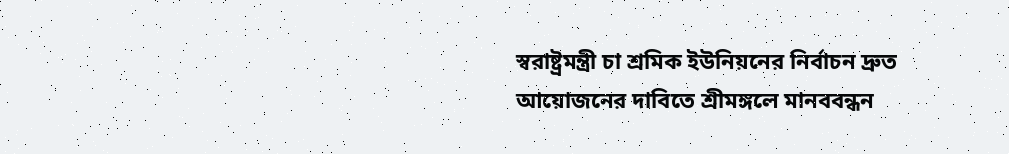স্বরাষ্ট্রমন্ত্রী চা শ্রমিক ইউনিয়নের নির্বাচন দ্রুত আয়োজনের দাবিতে শ্রীমঙ্গলে মানববন্ধন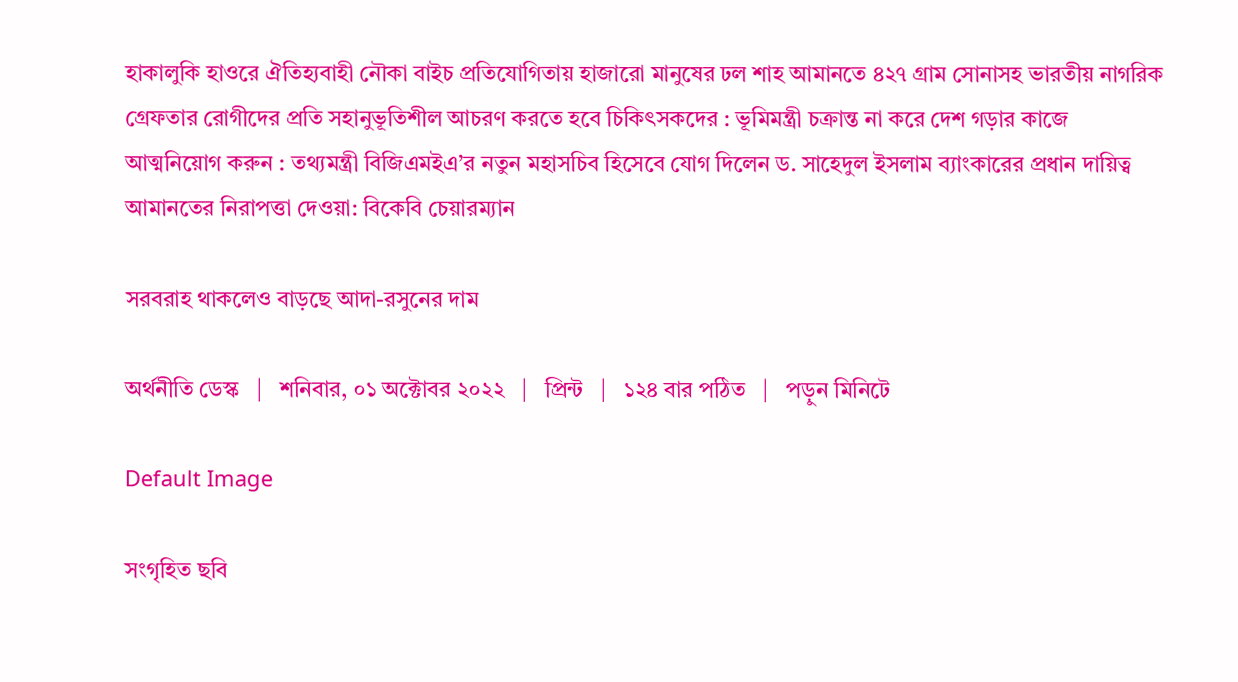হাকালুকি হাওরে ঐতিহ্যবাহী নৌকা বাইচ প্রতিযোগিতায় হাজারো মানুষের ঢল শাহ আমানতে ৪২৭ গ্রাম সোনাসহ ভারতীয় নাগরিক গ্রেফতার রোগীদের প্রতি সহানুভূতিশীল আচরণ করতে হবে চিকিৎসকদের : ভূমিমন্ত্রী চক্রান্ত না করে দেশ গড়ার কাজে আত্মনিয়োগ করুন : তথ্যমন্ত্রী বিজিএমইএ’র নতুন মহাসচিব হিসেবে যোগ দিলেন ড. সাহেদুল ইসলাম ব্যাংকারের প্রধান দায়িত্ব আমানতের নিরাপত্তা দেওয়া: বিকেবি চেয়ারম্যান

সরবরাহ থাকলেও বাড়ছে আদা-রসুনের দাম

অর্থনীতি ডেস্ক   |   শনিবার, ০১ অক্টোবর ২০২২   |   প্রিন্ট   |   ১২৪ বার পঠিত   |   পড়ুন মিনিটে

Default Image

সংগৃহিত ছবি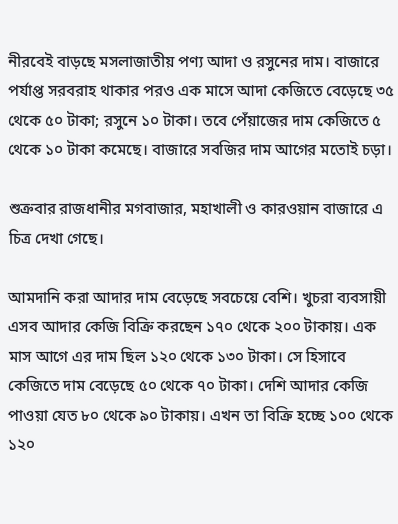নীরবেই বাড়ছে মসলাজাতীয় পণ্য আদা ও রসুনের দাম। বাজারে পর্যাপ্ত সরবরাহ থাকার পরও এক মাসে আদা কেজিতে বেড়েছে ৩৫ থেকে ৫০ টাকা; রসুনে ১০ টাকা। তবে পেঁয়াজের দাম কেজিতে ৫ থেকে ১০ টাকা কমেছে। বাজারে সবজির দাম আগের মতোই চড়া।

শুক্রবার রাজধানীর মগবাজার, মহাখালী ও কারওয়ান বাজারে এ চিত্র দেখা গেছে।

আমদানি করা আদার দাম বেড়েছে সবচেয়ে বেশি। খুচরা ব্যবসায়ী এসব আদার কেজি বিক্রি করছেন ১৭০ থেকে ২০০ টাকায়। এক মাস আগে এর দাম ছিল ১২০ থেকে ১৩০ টাকা। সে হিসাবে কেজিতে দাম বেড়েছে ৫০ থেকে ৭০ টাকা। দেশি আদার কেজি পাওয়া যেত ৮০ থেকে ৯০ টাকায়। এখন তা বিক্রি হচ্ছে ১০০ থেকে ১২০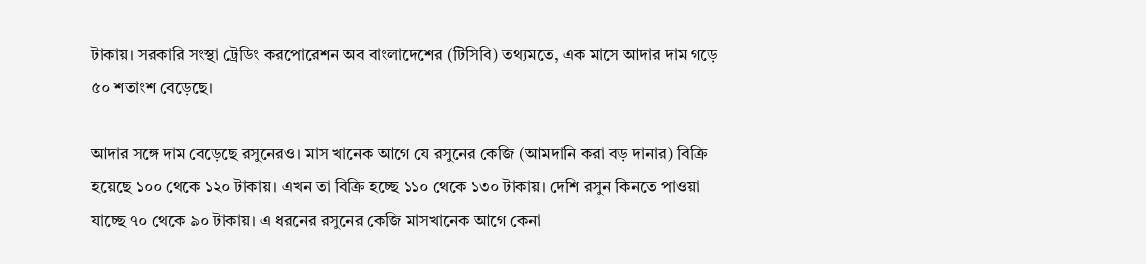টাকায়। সরকারি সংস্থা ট্রেডিং করপোরেশন অব বাংলাদেশের (টিসিবি) তথ্যমতে, এক মাসে আদার দাম গড়ে ৫০ শতাংশ বেড়েছে।

আদার সঙ্গে দাম বেড়েছে রসুনেরও। মাস খানেক আগে যে রসুনের কেজি (আমদানি করা বড় দানার) বিক্রি হয়েছে ১০০ থেকে ১২০ টাকায়। এখন তা বিক্রি হচ্ছে ১১০ থেকে ১৩০ টাকায়। দেশি রসুন কিনতে পাওয়া যাচ্ছে ৭০ থেকে ৯০ টাকায়। এ ধরনের রসুনের কেজি মাসখানেক আগে কেনা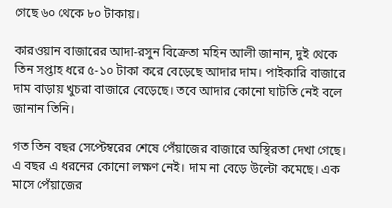গেছে ৬০ থেকে ৮০ টাকায়।

কারওয়ান বাজারের আদা-রসুন বিক্রেতা মহিন আলী জানান, দুই থেকে তিন সপ্তাহ ধরে ৫-১০ টাকা করে বেড়েছে আদার দাম। পাইকারি বাজারে দাম বাড়ায় খুচরা বাজারে বেড়েছে। তবে আদার কোনো ঘাটতি নেই বলে জানান তিনি।

গত তিন বছর সেপ্টেম্বরের শেষে পেঁয়াজের বাজারে অস্থিরতা দেখা গেছে। এ বছর এ ধরনের কোনো লক্ষণ নেই। দাম না বেড়ে উল্টো কমেছে। এক মাসে পেঁয়াজের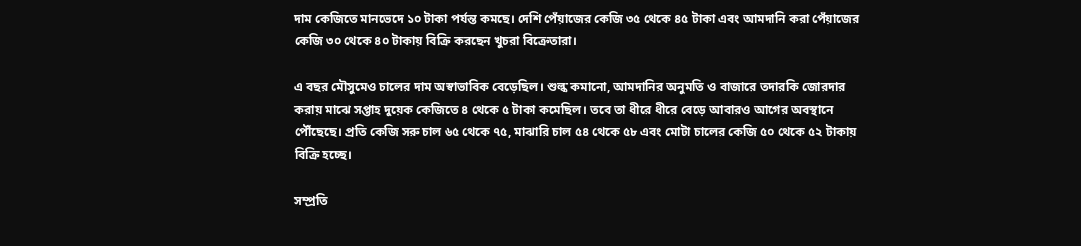দাম কেজিতে মানভেদে ১০ টাকা পর্যন্ত কমছে। দেশি পেঁয়াজের কেজি ৩৫ থেকে ৪৫ টাকা এবং আমদানি করা পেঁয়াজের কেজি ৩০ থেকে ৪০ টাকায় বিক্রি করছেন খুচরা বিক্রেতারা।

এ বছর মৌসুমেও চালের দাম অস্বাভাবিক বেড়েছিল। শুল্ক কমানো, আমদানির অনুমতি ও বাজারে তদারকি জোরদার করায় মাঝে সপ্তাহ দুয়েক কেজিতে ৪ থেকে ৫ টাকা কমেছিল। তবে তা ধীরে ধীরে বেড়ে আবারও আগের অবস্থানে পৌঁছেছে। প্রতি কেজি সরু চাল ৬৫ থেকে ৭৫, মাঝারি চাল ৫৪ থেকে ৫৮ এবং মোটা চালের কেজি ৫০ থেকে ৫২ টাকায় বিক্রি হচ্ছে।

সম্প্রতি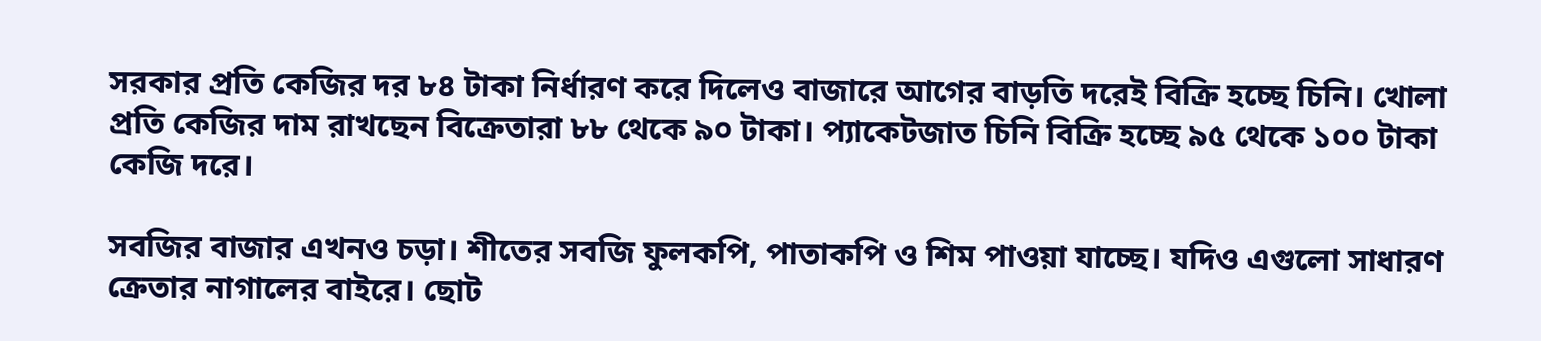সরকার প্রতি কেজির দর ৮৪ টাকা নির্ধারণ করে দিলেও বাজারে আগের বাড়তি দরেই বিক্রি হচ্ছে চিনি। খোলা প্রতি কেজির দাম রাখছেন বিক্রেতারা ৮৮ থেকে ৯০ টাকা। প্যাকেটজাত চিনি বিক্রি হচ্ছে ৯৫ থেকে ১০০ টাকা কেজি দরে।

সবজির বাজার এখনও চড়া। শীতের সবজি ফুলকপি, পাতাকপি ও শিম পাওয়া যাচ্ছে। যদিও এগুলো সাধারণ ক্রেতার নাগালের বাইরে। ছোট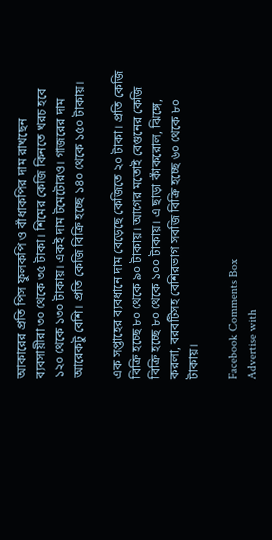আকারের প্রতি পিস ফুলকপি ও বাঁধাকপির দাম রাখছেন ব্যবসায়ীরা ৩০ থেকে ৩৫ টাকা। শিমের কেজি কিনতে খরচ হবে ১২০ থেকে ১৩০ টাকায়। একই দাম টমেটোরও। গাজরের দাম আরেকটু বেশি। প্রতি কেজি বিক্রি হচ্ছে ১৪০ থেকে ১৫০ টাকায়।

এক সপ্তাহের ব্যবধানে দাম বেড়েছে কেজিতে ২০ টাকা। প্রতি কেজি বিক্রি হচ্ছে ৮০ থেকে ৯০ টাকায়। আগের মতোই বেগুনের কেজি বিক্রি হচ্ছে ৮০ থেকে ১০০ টাকায়। এ ছাড়া কাঁকরোল, ঝিঙ্গে, করলা, বরবটিসহ বেশিরভাগ সবজি বিক্রি হচ্ছে ৬০ থেকে ৮০ টাকায়।

Facebook Comments Box
Advertise with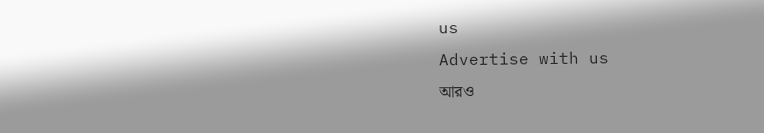us
Advertise with us
আরও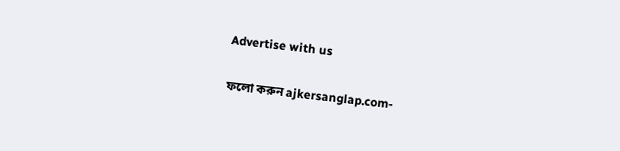Advertise with us

ফলো করুন ajkersanglap.com-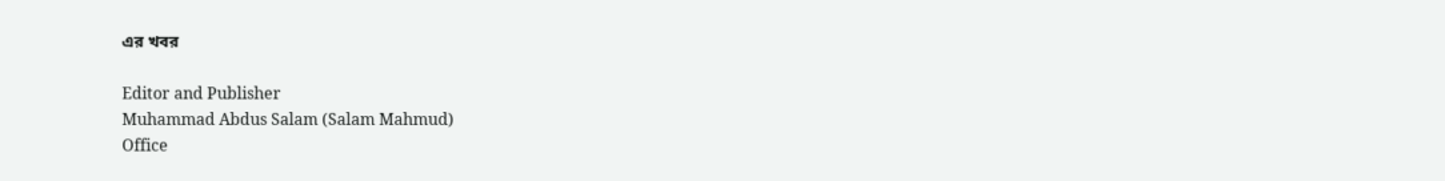এর খবর

Editor and Publisher
Muhammad Abdus Salam (Salam Mahmud)
Office